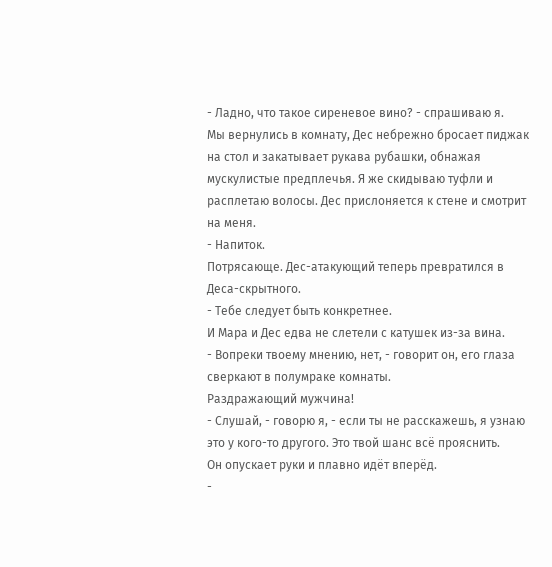- Ладно, что такое сиреневое вино? - спрашиваю я.
Мы вернулись в комнату, Дес небрежно бросает пиджак на стол и закатывает рукава рубашки, обнажая мускулистые предплечья. Я же скидываю туфли и расплетаю волосы. Дес прислоняется к стене и смотрит на меня.
- Напиток.
Потрясающе. Дес-атакующий теперь превратился в Деса-скрытного.
- Тебе следует быть конкретнее.
И Мара и Дес едва не слетели с катушек из-за вина.
- Вопреки твоему мнению, нет, - говорит он, его глаза сверкают в полумраке комнаты.
Раздражающий мужчина!
- Слушай, - говорю я, - если ты не расскажешь, я узнаю это у кого-то другого. Это твой шанс всё прояснить.
Он опускает руки и плавно идёт вперёд.
-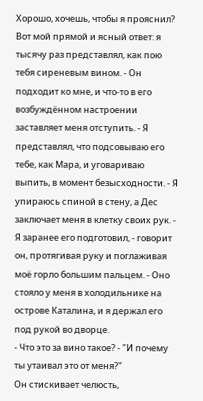Хорошо, хочешь, чтобы я прояснил? Вот мой прямой и ясный ответ: я тысячу раз представлял, как пою тебя сиреневым вином. - Он подходит ко мне, и что-то в его возбуждённом настроении заставляет меня отступить. - Я представлял, что подсовываю его тебе, как Мара, и уговариваю выпить, в момент безысходности. - Я упираюсь спиной в стену, а Дес заключает меня в клетку своих рук. - Я заранее его подготовил, - говорит он, протягивая руку и поглаживая моё горло большим пальцем. - Оно стояло у меня в холодильнике на острове Каталина, и я держал его под рукой во дворце.
- Что это за вино такое? - "И почему ты утаивал это от меня?"
Он стискивает челюсть,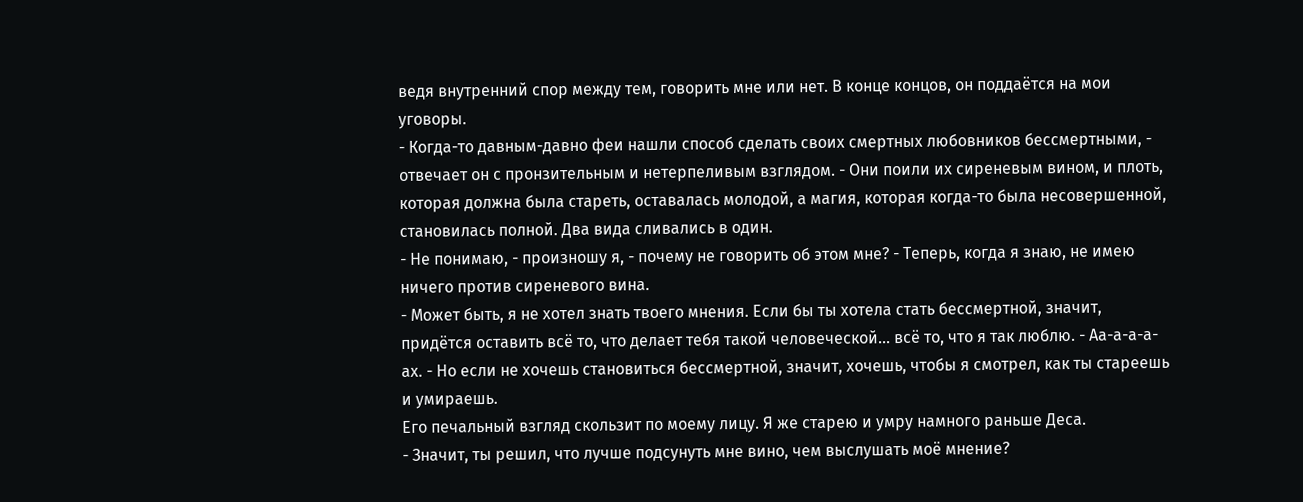ведя внутренний спор между тем, говорить мне или нет. В конце концов, он поддаётся на мои уговоры.
- Когда-то давным-давно феи нашли способ сделать своих смертных любовников бессмертными, - отвечает он с пронзительным и нетерпеливым взглядом. - Они поили их сиреневым вином, и плоть, которая должна была стареть, оставалась молодой, а магия, которая когда-то была несовершенной, становилась полной. Два вида сливались в один.
- Не понимаю, - произношу я, - почему не говорить об этом мне? - Теперь, когда я знаю, не имею ничего против сиреневого вина.
- Может быть, я не хотел знать твоего мнения. Если бы ты хотела стать бессмертной, значит, придётся оставить всё то, что делает тебя такой человеческой... всё то, что я так люблю. - Аа-а-а-а-ах. - Но если не хочешь становиться бессмертной, значит, хочешь, чтобы я смотрел, как ты стареешь и умираешь.
Его печальный взгляд скользит по моему лицу. Я же старею и умру намного раньше Деса.
- Значит, ты решил, что лучше подсунуть мне вино, чем выслушать моё мнение?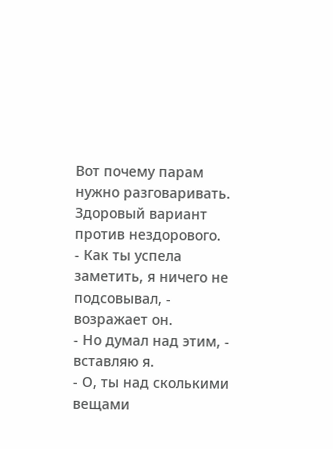Вот почему парам нужно разговаривать. Здоровый вариант против нездорового.
- Как ты успела заметить, я ничего не подсовывал, - возражает он.
- Но думал над этим, - вставляю я.
- О, ты над сколькими вещами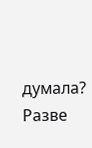думала? Разве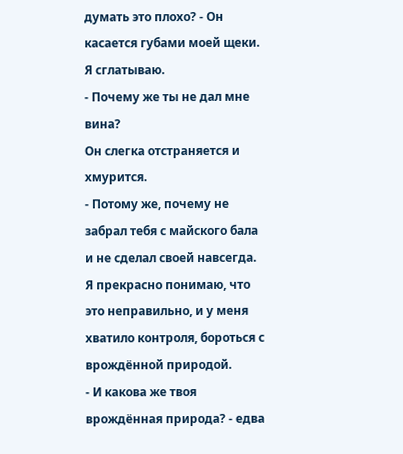думать это плохо? - Он касается губами моей щеки.
Я сглатываю.
- Почему же ты не дал мне вина?
Он слегка отстраняется и хмурится.
- Потому же, почему не забрал тебя с майского бала и не сделал своей навсегда. Я прекрасно понимаю, что это неправильно, и у меня хватило контроля, бороться с врождённой природой.
- И какова же твоя врождённая природа? - едва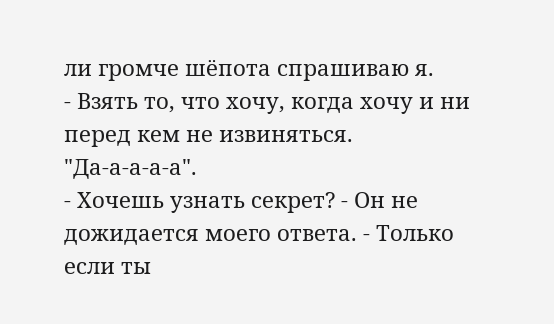ли громче шёпота спрашиваю я.
- Взять то, что хочу, когда хочу и ни перед кем не извиняться.
"Да-а-а-а-а".
- Хочешь узнать секрет? - Он не дожидается моего ответа. - Только если ты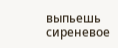выпьешь сиреневое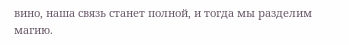вино, наша связь станет полной, и тогда мы разделим магию.